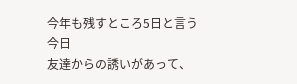今年も残すところ5日と言う今日
友達からの誘いがあって、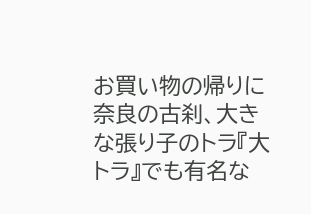お買い物の帰りに
奈良の古刹、大きな張り子のトラ『大トラ』でも有名な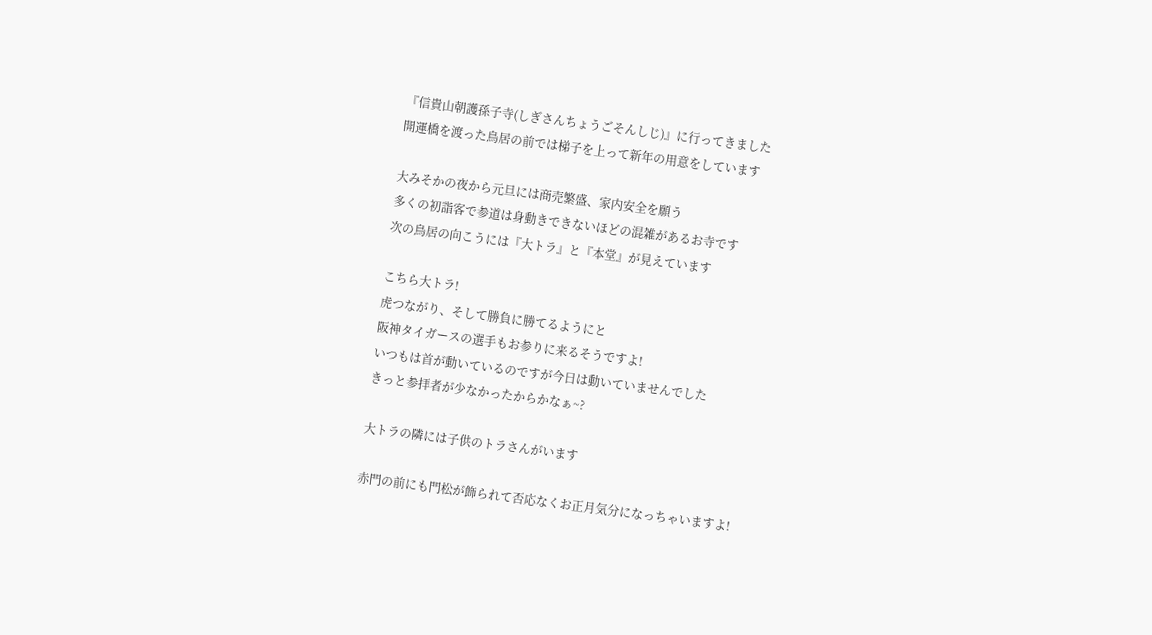『信貴山朝護孫子寺(しぎさんちょうごそんしじ)』に行ってきました
開運橋を渡った鳥居の前では梯子を上って新年の用意をしています

大みそかの夜から元旦には商売繁盛、家内安全を願う
多くの初詣客で参道は身動きできないほどの混雑があるお寺です
次の鳥居の向こうには『大トラ』と『本堂』が見えています

こちら大トラ!
虎つながり、そして勝負に勝てるようにと
阪神タイガースの選手もお参りに来るそうですよ!
いつもは首が動いているのですが今日は動いていませんでした
きっと参拝者が少なかったからかなぁ~?

大トラの隣には子供のトラさんがいます

赤門の前にも門松が飾られて否応なくお正月気分になっちゃいますよ!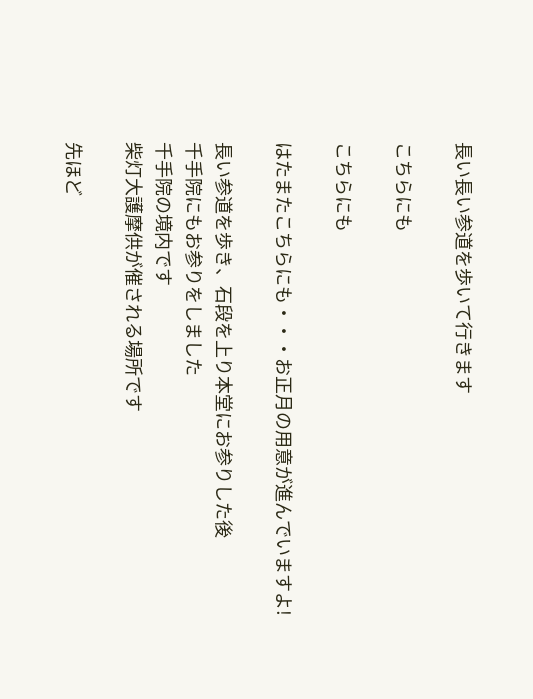長い長い参道を歩いて行きます

こちらにも

こちらにも

はたまたこちらにも・・・お正月の用意が進んでいますよ!

長い参道を歩き、石段を上り本堂にお参りした後
千手院にもお参りをしました
千手院の境内です
柴灯大護摩供が催される場所です

先ほど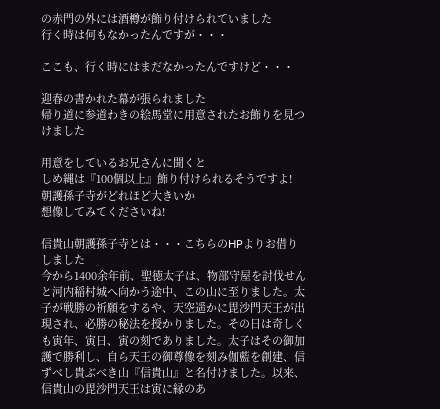の赤門の外には酒樽が飾り付けられていました
行く時は何もなかったんですが・・・

ここも、行く時にはまだなかったんですけど・・・

迎春の書かれた幕が張られました
帰り道に参道わきの絵馬堂に用意されたお飾りを見つけました

用意をしているお兄さんに聞くと
しめ縄は『100個以上』飾り付けられるそうですよ!
朝護孫子寺がどれほど大きいか
想像してみてくださいね!

信貴山朝護孫子寺とは・・・こちらのHPよりお借りしました
今から1400余年前、聖徳太子は、物部守屋を討伐せんと河内稲村城へ向かう途中、この山に至りました。太子が戦勝の祈願をするや、天空遥かに毘沙門天王が出現され、必勝の秘法を授かりました。その日は奇しくも寅年、寅日、寅の刻でありました。太子はその御加護で勝利し、自ら天王の御尊像を刻み伽藍を創建、信ずべし貴ぶべき山『信貴山』と名付けました。以来、信貴山の毘沙門天王は寅に縁のあ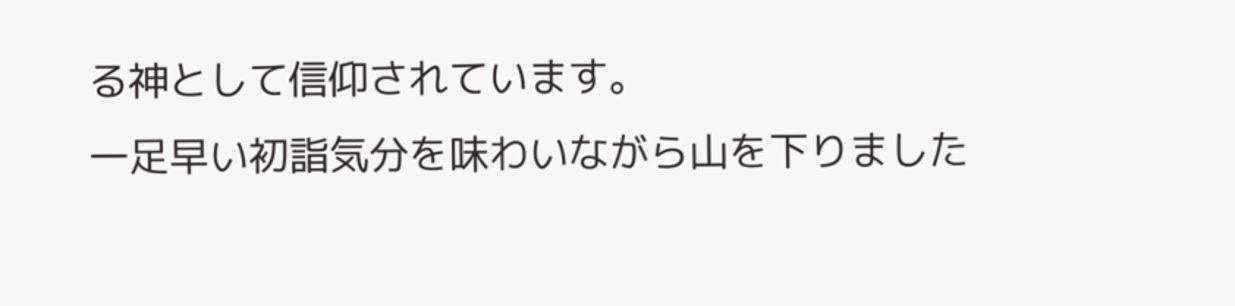る神として信仰されています。
一足早い初詣気分を味わいながら山を下りました